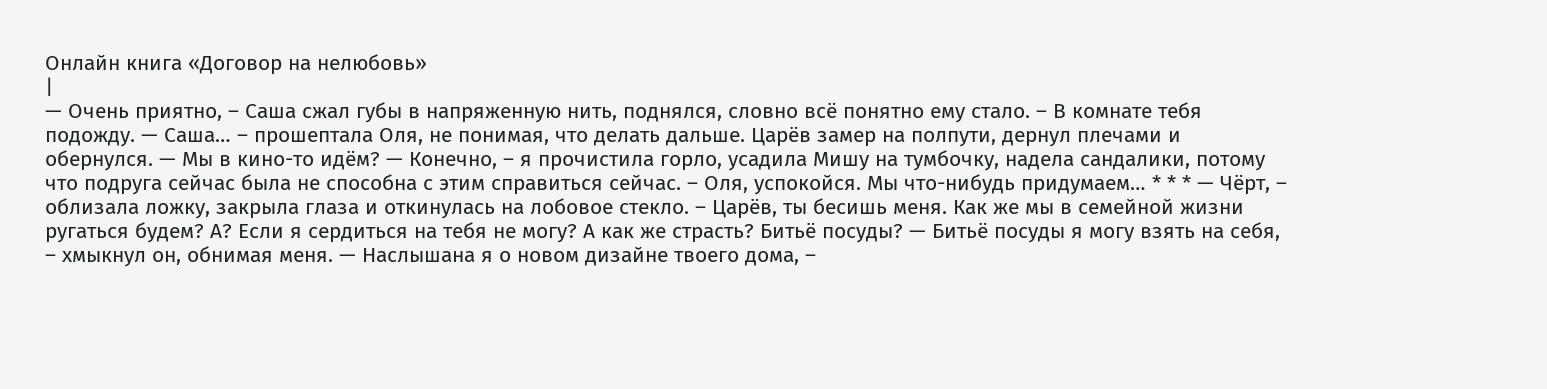Онлайн книга «Договор на нелюбовь»
|
— Очень приятно, – Саша сжал губы в напряженную нить, поднялся, словно всё понятно ему стало. – В комнате тебя подожду. — Саша… – прошептала Оля, не понимая, что делать дальше. Царёв замер на полпути, дернул плечами и обернулся. — Мы в кино-то идём? — Конечно, – я прочистила горло, усадила Мишу на тумбочку, надела сандалики, потому что подруга сейчас была не способна с этим справиться сейчас. – Оля, успокойся. Мы что-нибудь придумаем… * * * — Чёрт, – облизала ложку, закрыла глаза и откинулась на лобовое стекло. – Царёв, ты бесишь меня. Как же мы в семейной жизни ругаться будем? А? Если я сердиться на тебя не могу? А как же страсть? Битьё посуды? — Битьё посуды я могу взять на себя, – хмыкнул он, обнимая меня. — Наслышана я о новом дизайне твоего дома, –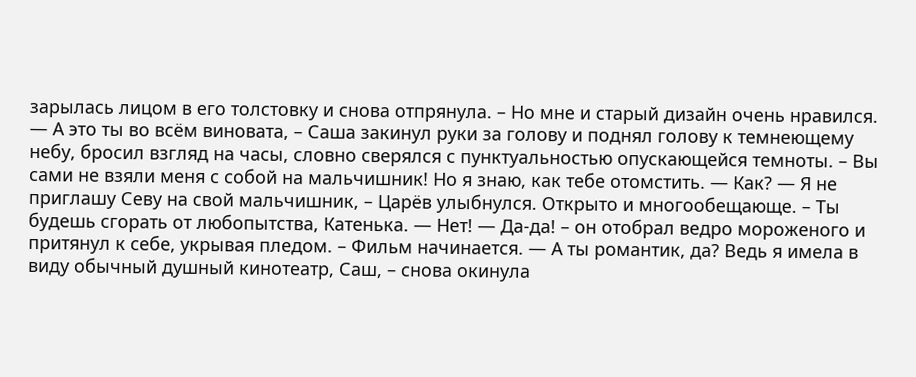зарылась лицом в его толстовку и снова отпрянула. – Но мне и старый дизайн очень нравился. — А это ты во всём виновата, – Саша закинул руки за голову и поднял голову к темнеющему небу, бросил взгляд на часы, словно сверялся с пунктуальностью опускающейся темноты. – Вы сами не взяли меня с собой на мальчишник! Но я знаю, как тебе отомстить. — Как? — Я не приглашу Севу на свой мальчишник, – Царёв улыбнулся. Открыто и многообещающе. – Ты будешь сгорать от любопытства, Катенька. — Нет! — Да-да! – он отобрал ведро мороженого и притянул к себе, укрывая пледом. – Фильм начинается. — А ты романтик, да? Ведь я имела в виду обычный душный кинотеатр, Саш, – снова окинула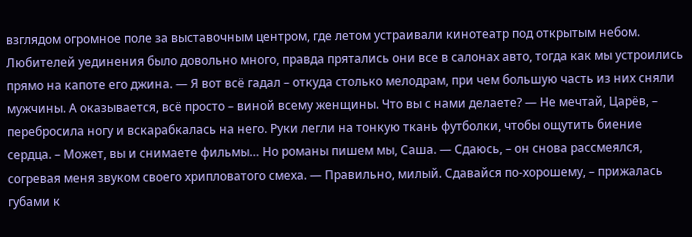взглядом огромное поле за выставочным центром, где летом устраивали кинотеатр под открытым небом. Любителей уединения было довольно много, правда прятались они все в салонах авто, тогда как мы устроились прямо на капоте его джина. — Я вот всё гадал – откуда столько мелодрам, при чем большую часть из них сняли мужчины. А оказывается, всё просто – виной всему женщины. Что вы с нами делаете? — Не мечтай, Царёв, – перебросила ногу и вскарабкалась на него. Руки легли на тонкую ткань футболки, чтобы ощутить биение сердца. – Может, вы и снимаете фильмы… Но романы пишем мы, Саша. — Сдаюсь, – он снова рассмеялся, согревая меня звуком своего хрипловатого смеха. — Правильно, милый. Сдавайся по-хорошему, – прижалась губами к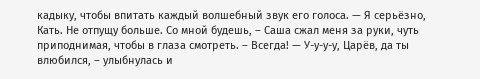кадыку, чтобы впитать каждый волшебный звук его голоса. — Я серьёзно, Кать. Не отпущу больше. Со мной будешь, – Саша сжал меня за руки, чуть приподнимая, чтобы в глаза смотреть. – Всегда! — У-у-у-у, Царёв, да ты влюбился, – улыбнулась и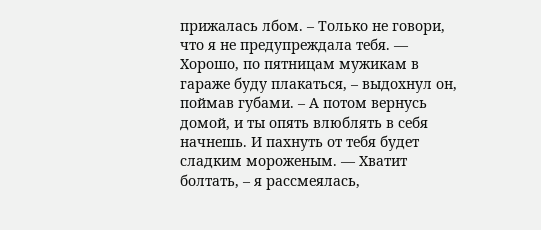прижалась лбом. – Только не говори, что я не предупреждала тебя. — Хорошо, по пятницам мужикам в гараже буду плакаться, – выдохнул он, поймав губами. – А потом вернусь домой, и ты опять влюблять в себя начнешь. И пахнуть от тебя будет сладким мороженым. — Хватит болтать, – я рассмеялась,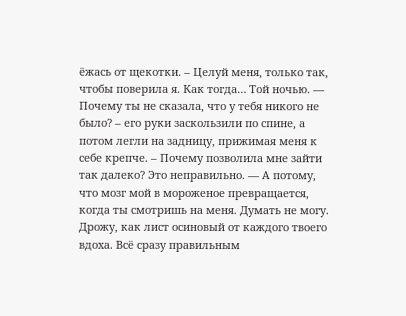ёжась от щекотки. – Целуй меня, только так, чтобы поверила я. Как тогда… Той ночью. — Почему ты не сказала, что у тебя никого не было? – его руки заскользили по спине, а потом легли на задницу, прижимая меня к себе крепче. – Почему позволила мне зайти так далеко? Это неправильно. — А потому, что мозг мой в мороженое превращается, когда ты смотришь на меня. Думать не могу. Дрожу, как лист осиновый от каждого твоего вдоха. Всё сразу правильным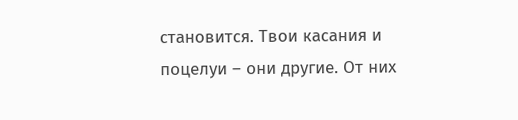становится. Твои касания и поцелуи – они другие. От них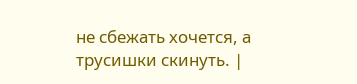не сбежать хочется, а трусишки скинуть. |